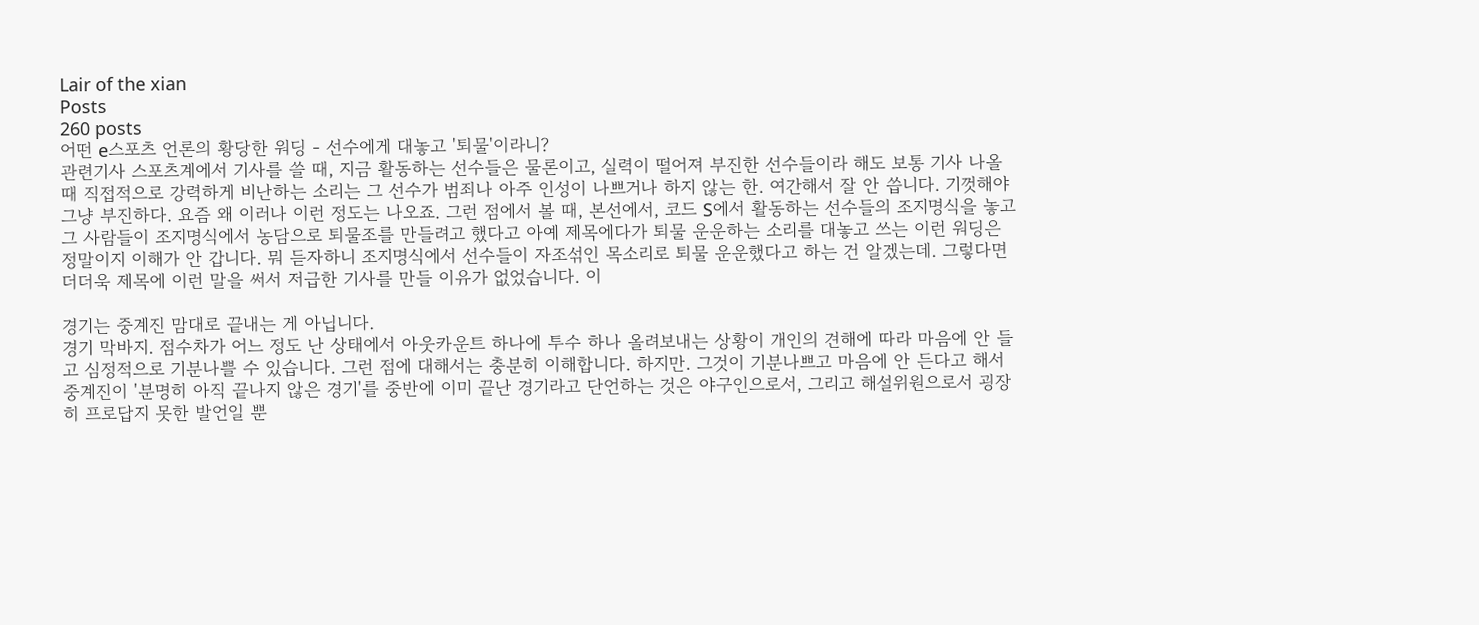Lair of the xian
Posts
260 posts
어떤 e스포츠 언론의 황당한 워딩 - 선수에게 대놓고 '퇴물'이라니?
관련기사 스포츠계에서 기사를 쓸 때, 지금 활동하는 선수들은 물론이고, 실력이 떨어져 부진한 선수들이라 해도 보통 기사 나올 때 직접적으로 강력하게 비난하는 소리는 그 선수가 범죄나 아주 인성이 나쁘거나 하지 않는 한. 여간해서 잘 안 씁니다. 기껏해야 그냥 부진하다. 요즘 왜 이러나 이런 정도는 나오죠. 그런 점에서 볼 때, 본선에서, 코드 S에서 활동하는 선수들의 조지명식을 놓고 그 사람들이 조지명식에서 농담으로 퇴물조를 만들려고 했다고 아예 제목에다가 퇴물 운운하는 소리를 대놓고 쓰는 이런 워딩은 정말이지 이해가 안 갑니다. 뭐 듣자하니 조지명식에서 선수들이 자조섞인 목소리로 퇴물 운운했다고 하는 건 알겠는데. 그렇다면 더더욱 제목에 이런 말을 써서 저급한 기사를 만들 이유가 없었습니다. 이

경기는 중계진 맘대로 끝내는 게 아닙니다.
경기 막바지. 점수차가 어느 정도 난 상태에서 아웃카운트 하나에 투수 하나 올려보내는 상황이 개인의 견해에 따라 마음에 안 들고 심정적으로 기분나쁠 수 있습니다. 그런 점에 대해서는 충분히 이해합니다. 하지만. 그것이 기분나쁘고 마음에 안 든다고 해서 중계진이 '분명히 아직 끝나지 않은 경기'를 중반에 이미 끝난 경기라고 단언하는 것은 야구인으로서, 그리고 해설위원으로서 굉장히 프로답지 못한 발언일 뿐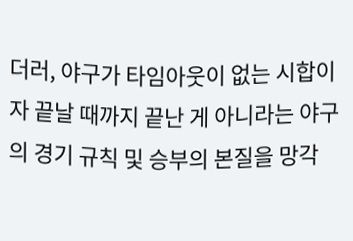더러, 야구가 타임아웃이 없는 시합이자 끝날 때까지 끝난 게 아니라는 야구의 경기 규칙 및 승부의 본질을 망각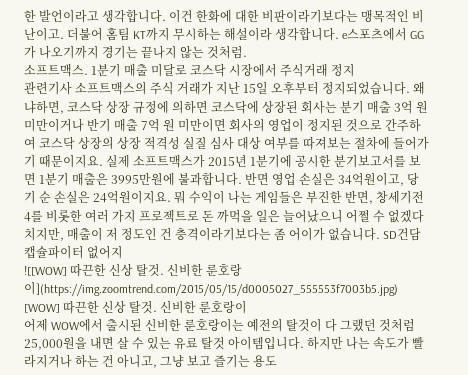한 발언이라고 생각합니다. 이건 한화에 대한 비판이라기보다는 맹목적인 비난이고. 더불어 홈팀 KT까지 무시하는 해설이라 생각합니다. e스포츠에서 GG가 나오기까지 경기는 끝나지 않는 것처럼.
소프트맥스. 1분기 매출 미달로 코스닥 시장에서 주식거래 정지
관련기사 소프트맥스의 주식 거래가 지난 15일 오후부터 정지되었습니다. 왜냐하면, 코스닥 상장 규정에 의하면 코스닥에 상장된 회사는 분기 매출 3억 원 미만이거나 반기 매출 7억 원 미만이면 회사의 영업이 정지된 것으로 간주하여 코스닥 상장의 상장 적격성 실질 심사 대상 여부를 따져보는 절차에 들어가기 때문이지요. 실제 소프트맥스가 2015년 1분기에 공시한 분기보고서를 보면 1분기 매출은 3995만원에 불과합니다. 반면 영업 손실은 34억원이고, 당기 순 손실은 24억원이지요. 뭐 수익이 나는 게임들은 부진한 반면, 창세기전 4를 비롯한 여러 가지 프로젝트로 돈 까먹을 일은 늘어났으니 어쩔 수 없겠다 치지만, 매출이 저 정도인 건 충격이라기보다는 좀 어이가 없습니다. SD건담 캡슐파이터 없어지
![[WOW] 따끈한 신상 탈것. 신비한 룬호랑이](https://img.zoomtrend.com/2015/05/15/d0005027_555553f7003b5.jpg)
[WOW] 따끈한 신상 탈것. 신비한 룬호랑이
어제 WOW에서 출시된 신비한 룬호랑이는 예전의 탈것이 다 그랬던 것처럼 25,000원을 내면 살 수 있는 유료 탈것 아이템입니다. 하지만 나는 속도가 빨라지거나 하는 건 아니고, 그냥 보고 즐기는 용도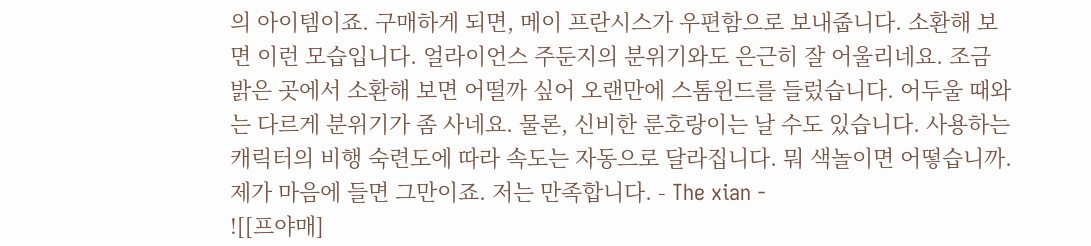의 아이템이죠. 구매하게 되면, 메이 프란시스가 우편함으로 보내줍니다. 소환해 보면 이런 모습입니다. 얼라이언스 주둔지의 분위기와도 은근히 잘 어울리네요. 조금 밝은 곳에서 소환해 보면 어떨까 싶어 오랜만에 스톰윈드를 들렀습니다. 어두울 때와는 다르게 분위기가 좀 사네요. 물론, 신비한 룬호랑이는 날 수도 있습니다. 사용하는 캐릭터의 비행 숙련도에 따라 속도는 자동으로 달라집니다. 뭐 색놀이면 어떻습니까. 제가 마음에 들면 그만이죠. 저는 만족합니다. - The xian -
![[프야매]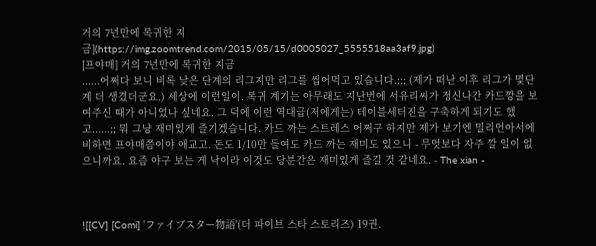거의 7년만에 복귀한 지금](https://img.zoomtrend.com/2015/05/15/d0005027_5555518aa3af9.jpg)
[프야매] 거의 7년만에 복귀한 지금
......어쩌다 보니 비록 낮은 단계의 리그지만 리그를 씹어먹고 있습니다.;;; (제가 떠난 이후 리그가 몇단계 더 생겼더군요.) 세상에 이런일이. 복귀 계기는 아무래도 지난번에 서유리씨가 정신나간 카드깡을 보여주신 때가 아니었나 싶네요. 그 덕에 이런 역대급(저에게는) 테이블세터진을 구축하게 되기도 했고......;; 뭐 그냥 재미있게 즐기겠습니다. 카드 까는 스트레스 어쩌구 하지만 제가 보기엔 밀리언아서에 비하면 프야매쯤이야 애교고. 돈도 1/10만 들여도 카드 까는 재미도 있으니 - 무엇보다 자주 깔 일이 없으니까요. 요즘 야구 보는 게 낙이라 이것도 당분간은 재미있게 즐길 것 같네요. - The xian -



![[CV] [Comi] 'ファイブスター物語'(더 파이브 스타 스토리즈) 19권.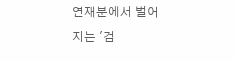연재분에서 벌어지는 '검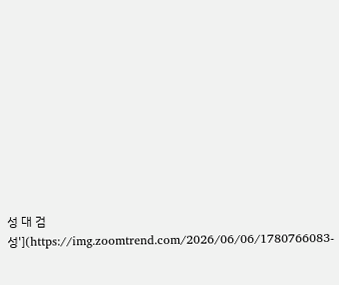성 대 검성'](https://img.zoomtrend.com/2026/06/06/1780766083-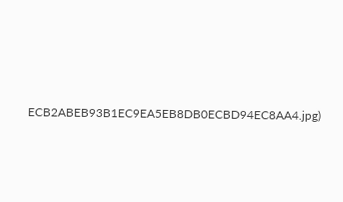ECB2ABEB93B1EC9EA5EB8DB0ECBD94EC8AA4.jpg)